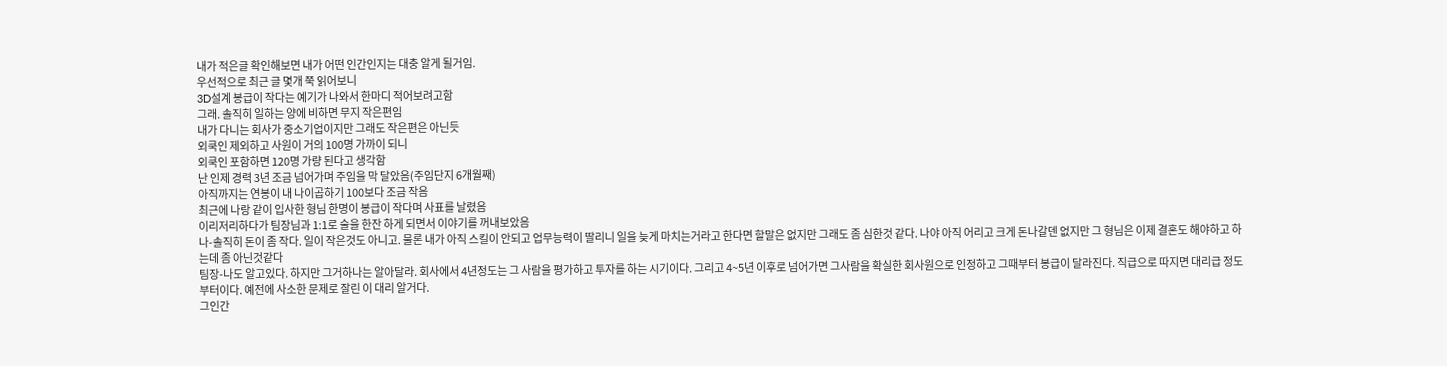내가 적은글 확인해보면 내가 어떤 인간인지는 대충 알게 될거임.
우선적으로 최근 글 몇개 쭉 읽어보니
3D설계 봉급이 작다는 예기가 나와서 한마디 적어보려고함
그래. 솔직히 일하는 양에 비하면 무지 작은편임
내가 다니는 회사가 중소기업이지만 그래도 작은편은 아닌듯
외쿡인 제외하고 사원이 거의 100명 가까이 되니
외쿡인 포함하면 120명 가량 된다고 생각함
난 인제 경력 3년 조금 넘어가며 주임을 막 달았음(주임단지 6개월째)
아직까지는 연봉이 내 나이곱하기 100보다 조금 작음
최근에 나랑 같이 입사한 형님 한명이 봉급이 작다며 사표를 날렸음
이리저리하다가 팀장님과 1:1로 술을 한잔 하게 되면서 이야기를 꺼내보았음
나-솔직히 돈이 좀 작다. 일이 작은것도 아니고. 물론 내가 아직 스킬이 안되고 업무능력이 딸리니 일을 늦게 마치는거라고 한다면 할말은 없지만 그래도 좀 심한것 같다. 나야 아직 어리고 크게 돈나갈덴 없지만 그 형님은 이제 결혼도 해야하고 하는데 좀 아닌것같다
팀장-나도 알고있다. 하지만 그거하나는 알아달라. 회사에서 4년정도는 그 사람을 평가하고 투자를 하는 시기이다. 그리고 4~5년 이후로 넘어가면 그사람을 확실한 회사원으로 인정하고 그때부터 봉급이 달라진다. 직급으로 따지면 대리급 정도부터이다. 예전에 사소한 문제로 잘린 이 대리 알거다.
그인간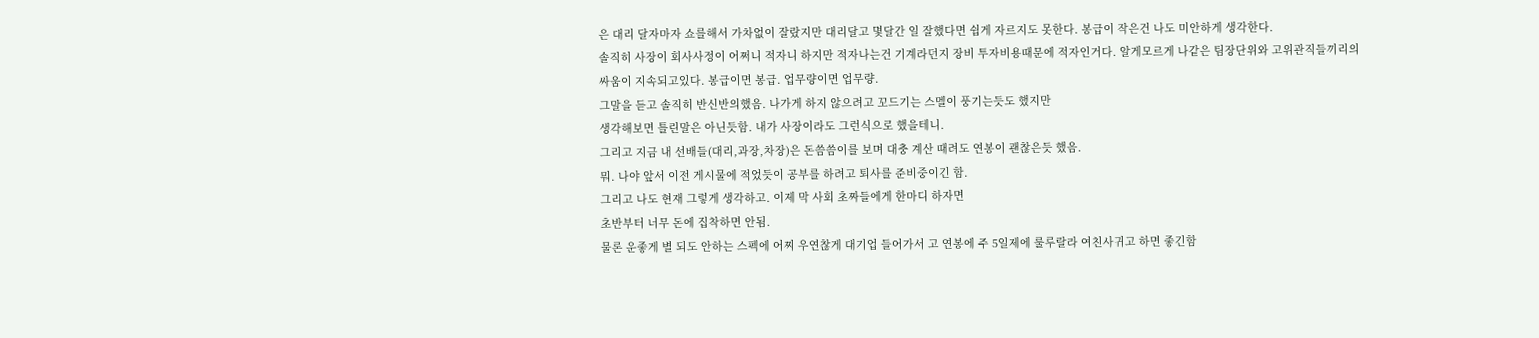은 대리 달자마자 쇼를해서 가차없이 잘랐지만 대리달고 몇달간 일 잘했다면 쉽게 자르지도 못한다. 봉급이 작은건 나도 미안하게 생각한다.
솔직히 사장이 회사사정이 어쩌니 적자니 하지만 적자나는건 기계라던지 장비 투자비용때문에 적자인거다. 알게모르게 나같은 팀장단위와 고위관직들끼리의 싸움이 지속되고있다. 봉급이면 봉급. 업무량이면 업무량.
그말을 듣고 솔직히 반신반의했음. 나가게 하지 않으려고 꼬드기는 스멜이 풍기는듯도 했지만
생각해보면 틀린말은 아닌듯함. 내가 사장이라도 그런식으로 했을테니.
그리고 지금 내 선배들(대리,과장,차장)은 돈씀씀이를 보며 대충 계산 때려도 연봉이 괜찮은듯 했음.
뭐. 나야 앞서 이전 게시물에 적었듯이 공부를 하려고 퇴사를 준비중이긴 함.
그리고 나도 현재 그렇게 생각하고. 이제 막 사회 초짜들에게 한마디 하자면
초반부터 너무 돈에 집착하면 안됨.
물론 운좋게 별 되도 안하는 스펙에 어찌 우연찮게 대기업 들어가서 고 연봉에 주 5일제에 룰루랄라 여친사귀고 하면 좋긴함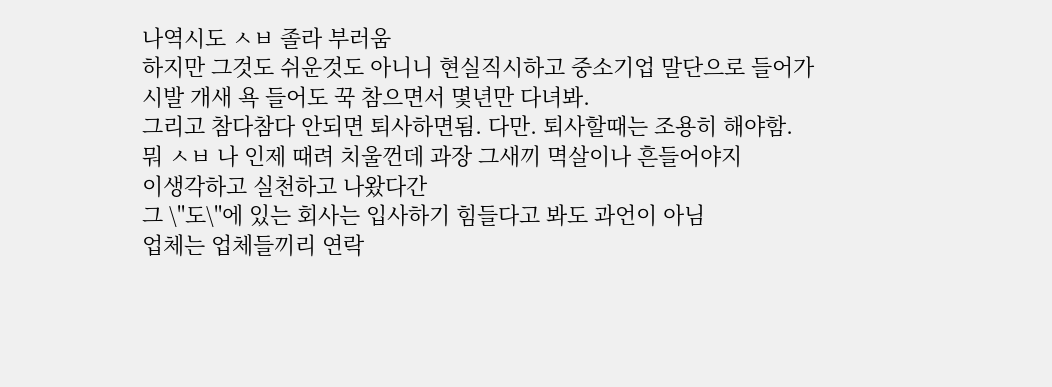나역시도 ㅅㅂ 졸라 부러움
하지만 그것도 쉬운것도 아니니 현실직시하고 중소기업 말단으로 들어가
시발 개새 욕 들어도 꾹 참으면서 몇년만 다녀봐.
그리고 참다참다 안되면 퇴사하면됨. 다만. 퇴사할때는 조용히 해야함.
뭐 ㅅㅂ 나 인제 때려 치울껀데 과장 그새끼 멱살이나 흔들어야지
이생각하고 실천하고 나왔다간
그 \"도\"에 있는 회사는 입사하기 힘들다고 봐도 과언이 아님
업체는 업체들끼리 연락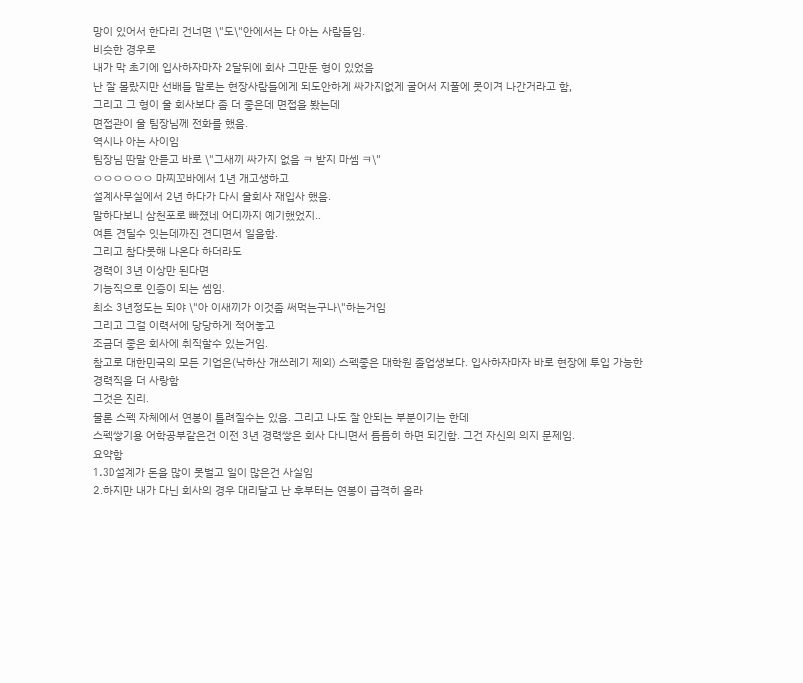망이 있어서 한다리 건너면 \"도\"안에서는 다 아는 사람들임.
비슷한 경우로
내가 막 초기에 입사하자마자 2달뒤에 회사 그만둔 형이 있었음
난 잘 몰랐지만 선배들 말로는 현장사람들에게 되도안하게 싸가지없게 굴어서 지풀에 못이겨 나간거라고 함,
그리고 그 형이 울 회사보다 좀 더 좋은데 면접을 봤는데
면접관이 울 팀장님께 전화를 했음.
역시나 아는 사이임
팀장님 딴말 안듣고 바로 \"그새끼 싸가지 없음 ㅋ 받지 마셈 ㅋ\"
ㅇㅇㅇㅇㅇㅇ 마찌꼬바에서 1년 개고생하고
설계사무실에서 2년 하다가 다시 울회사 재입사 했음.
말하다보니 삼천포로 빠졌네 어디까지 예기했었지..
여튼 견딜수 잇는데까진 견디면서 일을함.
그리고 참다못해 나온다 하더라도
경력이 3년 이상만 된다면
기능직으로 인증이 되는 셈임.
최소 3년정도는 되야 \"아 이새끼가 이것좀 써먹는구나\"하는거임
그리고 그걸 이력서에 당당하게 적어놓고
조금더 좋은 회사에 취직할수 있는거임.
참고로 대한민국의 모든 기업은(낙하산 개쓰레기 제외) 스펙좋은 대학원 졸업생보다. 입사하자마자 바로 현장에 투입 가능한
경력직을 더 사랑함
그것은 진리.
물론 스펙 자체에서 연봉이 틀려질수는 있음. 그리고 나도 잘 안되는 부분이기는 한데
스펙쌓기용 어학공부같은건 이전 3년 경력쌓은 회사 다니면서 틈틈히 하면 되긴함. 그건 자신의 의지 문제임.
요약함
1.3D설계가 돈을 많이 못벌고 일이 많은건 사실임
2.하지만 내가 다닌 회사의 경우 대리달고 난 후부터는 연봉이 급격히 올라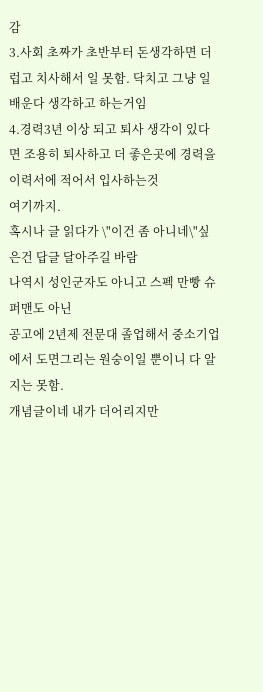감
3.사회 초짜가 초반부터 돈생각하면 더럽고 치사해서 일 못함. 닥치고 그냥 일 배운다 생각하고 하는거임
4.경력3년 이상 되고 퇴사 생각이 있다면 조용히 퇴사하고 더 좋은곳에 경력을 이력서에 적어서 입사하는것
여기까지.
혹시나 글 읽다가 \"이건 좀 아니네\"싶은건 답글 달아주길 바람
나역시 성인군자도 아니고 스펙 만빵 슈퍼맨도 아닌
공고에 2년제 전문대 졸업해서 중소기업에서 도면그리는 원숭이일 뿐이니 다 알지는 못함.
개념글이네 내가 더어리지만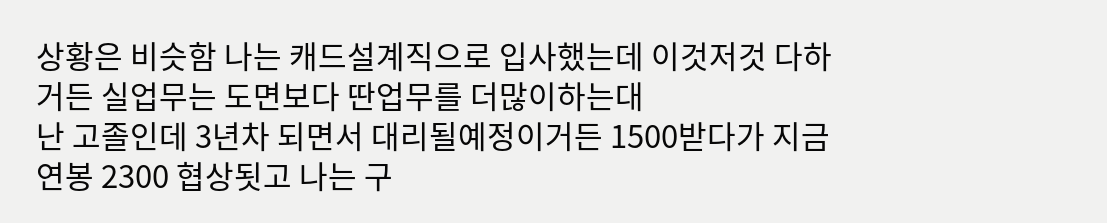상황은 비슷함 나는 캐드설계직으로 입사했는데 이것저것 다하거든 실업무는 도면보다 딴업무를 더많이하는대
난 고졸인데 3년차 되면서 대리될예정이거든 1500받다가 지금 연봉 2300 협상됫고 나는 구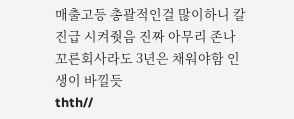매출고등 총괄적인걸 많이하니 칼진급 시켜줫음 진짜 아무리 존나꼬른회사라도 3년은 채워야함 인생이 바낄듯
thth//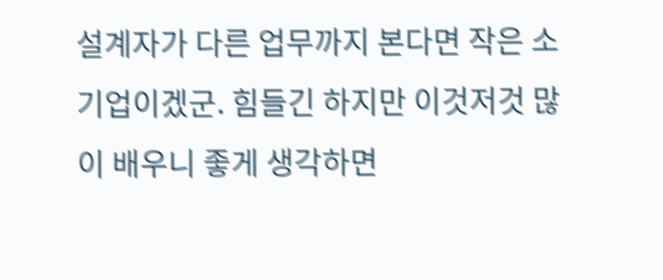설계자가 다른 업무까지 본다면 작은 소기업이겠군. 힘들긴 하지만 이것저것 많이 배우니 좋게 생각하면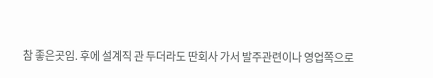참 좋은곳임. 후에 설계직 관 두더라도 딴회사 가서 발주관련이나 영업쪽으로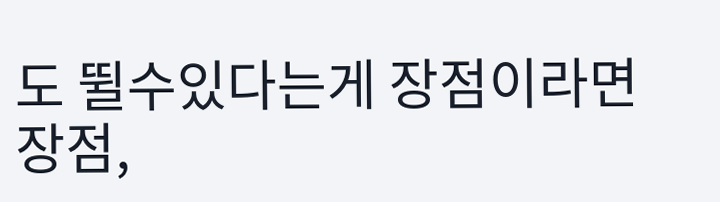도 뛸수있다는게 장점이라면 장점,